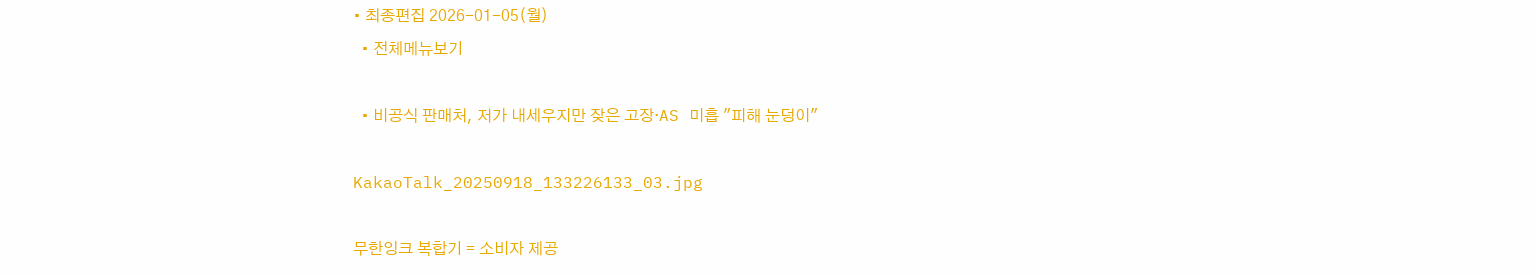• 최종편집 2026-01-05(월)
  • 전체메뉴보기

  • 비공식 판매처, 저가 내세우지만 잦은 고장·AS 미흡 "피해 눈덩이"

KakaoTalk_20250918_133226133_03.jpg

무한잉크 복합기 = 소비자 제공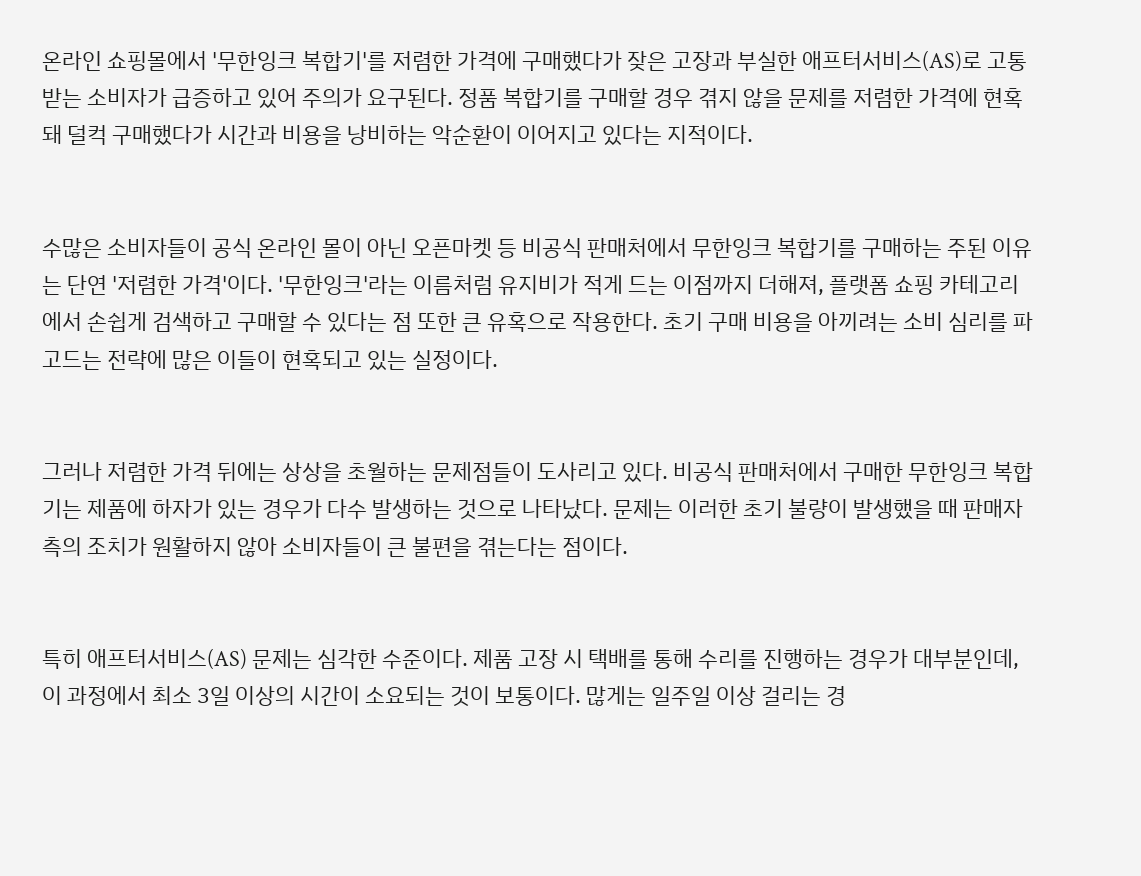온라인 쇼핑몰에서 '무한잉크 복합기'를 저렴한 가격에 구매했다가 잦은 고장과 부실한 애프터서비스(AS)로 고통받는 소비자가 급증하고 있어 주의가 요구된다. 정품 복합기를 구매할 경우 겪지 않을 문제를 저렴한 가격에 현혹돼 덜컥 구매했다가 시간과 비용을 낭비하는 악순환이 이어지고 있다는 지적이다.


수많은 소비자들이 공식 온라인 몰이 아닌 오픈마켓 등 비공식 판매처에서 무한잉크 복합기를 구매하는 주된 이유는 단연 '저렴한 가격'이다. '무한잉크'라는 이름처럼 유지비가 적게 드는 이점까지 더해져, 플랫폼 쇼핑 카테고리에서 손쉽게 검색하고 구매할 수 있다는 점 또한 큰 유혹으로 작용한다. 초기 구매 비용을 아끼려는 소비 심리를 파고드는 전략에 많은 이들이 현혹되고 있는 실정이다.


그러나 저렴한 가격 뒤에는 상상을 초월하는 문제점들이 도사리고 있다. 비공식 판매처에서 구매한 무한잉크 복합기는 제품에 하자가 있는 경우가 다수 발생하는 것으로 나타났다. 문제는 이러한 초기 불량이 발생했을 때 판매자 측의 조치가 원활하지 않아 소비자들이 큰 불편을 겪는다는 점이다.


특히 애프터서비스(AS) 문제는 심각한 수준이다. 제품 고장 시 택배를 통해 수리를 진행하는 경우가 대부분인데, 이 과정에서 최소 3일 이상의 시간이 소요되는 것이 보통이다. 많게는 일주일 이상 걸리는 경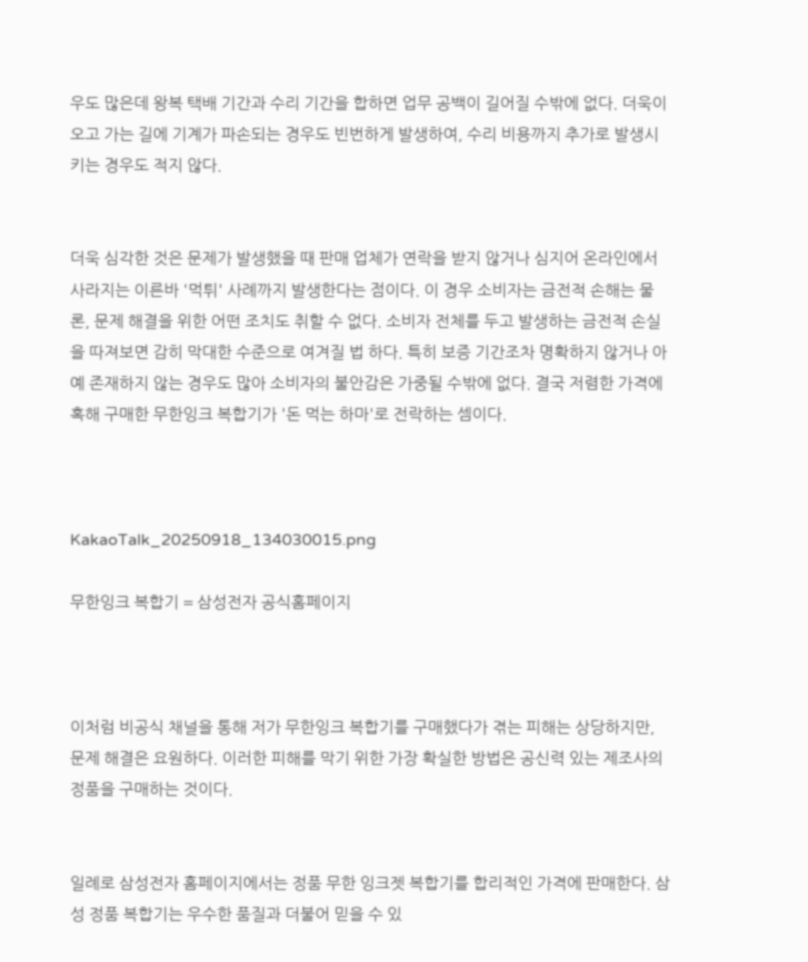우도 많은데 왕복 택배 기간과 수리 기간을 합하면 업무 공백이 길어질 수밖에 없다. 더욱이 오고 가는 길에 기계가 파손되는 경우도 빈번하게 발생하여, 수리 비용까지 추가로 발생시키는 경우도 적지 않다.


더욱 심각한 것은 문제가 발생했을 때 판매 업체가 연락을 받지 않거나 심지어 온라인에서 사라지는 이른바 '먹튀' 사례까지 발생한다는 점이다. 이 경우 소비자는 금전적 손해는 물론, 문제 해결을 위한 어떤 조치도 취할 수 없다. 소비자 전체를 두고 발생하는 금전적 손실을 따져보면 감히 막대한 수준으로 여겨질 법 하다. 특히 보증 기간조차 명확하지 않거나 아예 존재하지 않는 경우도 많아 소비자의 불안감은 가중될 수밖에 없다. 결국 저렴한 가격에 혹해 구매한 무한잉크 복합기가 '돈 먹는 하마'로 전락하는 셈이다.



KakaoTalk_20250918_134030015.png

무한잉크 복합기 = 삼성전자 공식홈페이지



이처럼 비공식 채널을 통해 저가 무한잉크 복합기를 구매했다가 겪는 피해는 상당하지만, 문제 해결은 요원하다. 이러한 피해를 막기 위한 가장 확실한 방법은 공신력 있는 제조사의 정품을 구매하는 것이다.


일례로 삼성전자 홈페이지에서는 정품 무한 잉크젯 복합기를 합리적인 가격에 판매한다. 삼성 정품 복합기는 우수한 품질과 더불어 믿을 수 있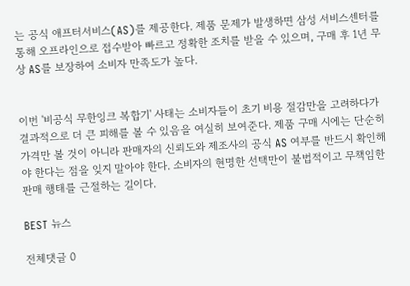는 공식 애프터서비스(AS)를 제공한다. 제품 문제가 발생하면 삼성 서비스센터를 통해 오프라인으로 접수받아 빠르고 정확한 조치를 받을 수 있으며, 구매 후 1년 무상 AS를 보장하여 소비자 만족도가 높다.


이번 '비공식 무한잉크 복합기' 사태는 소비자들이 초기 비용 절감만을 고려하다가 결과적으로 더 큰 피해를 볼 수 있음을 여실히 보여준다. 제품 구매 시에는 단순히 가격만 볼 것이 아니라 판매자의 신뢰도와 제조사의 공식 AS 여부를 반드시 확인해야 한다는 점을 잊지 말아야 한다. 소비자의 현명한 선택만이 불법적이고 무책임한 판매 행태를 근절하는 길이다.

BEST 뉴스

전체댓글 0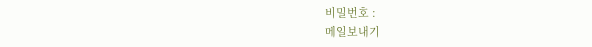비밀번호 :
메일보내기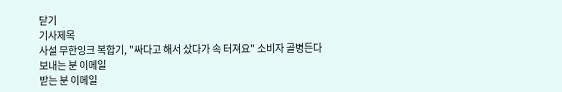닫기
기사제목
사설 무한잉크 복합기, "싸다고 해서 샀다가 속 터져요" 소비자 골병든다
보내는 분 이메일
받는 분 이메일